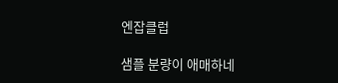엔잡클럽

샘플 분량이 애매하네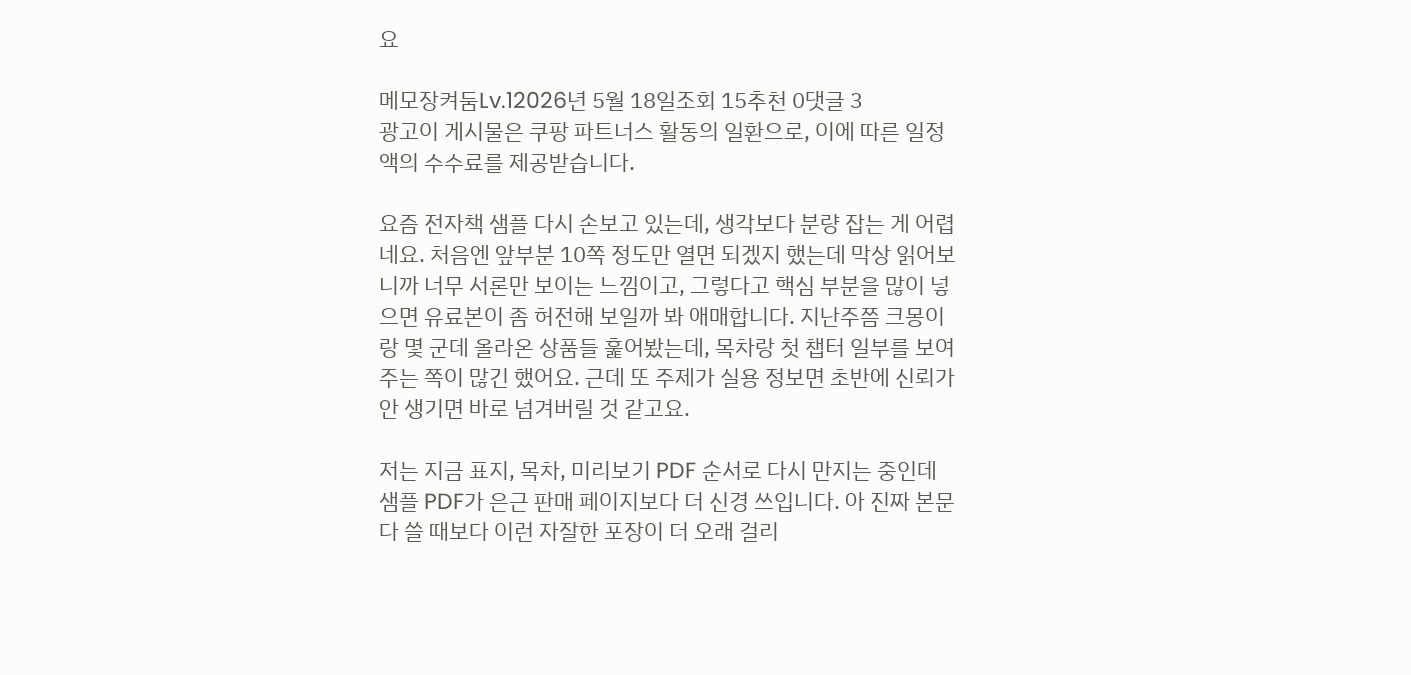요

메모장켜둠Lv.12026년 5월 18일조회 15추천 0댓글 3
광고이 게시물은 쿠팡 파트너스 활동의 일환으로, 이에 따른 일정액의 수수료를 제공받습니다.

요즘 전자책 샘플 다시 손보고 있는데, 생각보다 분량 잡는 게 어렵네요. 처음엔 앞부분 10쪽 정도만 열면 되겠지 했는데 막상 읽어보니까 너무 서론만 보이는 느낌이고, 그렇다고 핵심 부분을 많이 넣으면 유료본이 좀 허전해 보일까 봐 애매합니다. 지난주쯤 크몽이랑 몇 군데 올라온 상품들 훑어봤는데, 목차랑 첫 챕터 일부를 보여주는 쪽이 많긴 했어요. 근데 또 주제가 실용 정보면 초반에 신뢰가 안 생기면 바로 넘겨버릴 것 같고요.

저는 지금 표지, 목차, 미리보기 PDF 순서로 다시 만지는 중인데 샘플 PDF가 은근 판매 페이지보다 더 신경 쓰입니다. 아 진짜 본문 다 쓸 때보다 이런 자잘한 포장이 더 오래 걸리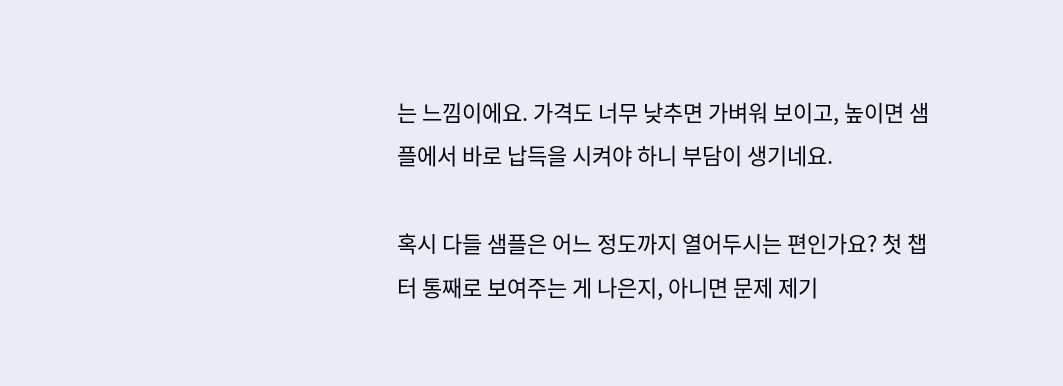는 느낌이에요. 가격도 너무 낮추면 가벼워 보이고, 높이면 샘플에서 바로 납득을 시켜야 하니 부담이 생기네요.

혹시 다들 샘플은 어느 정도까지 열어두시는 편인가요? 첫 챕터 통째로 보여주는 게 나은지, 아니면 문제 제기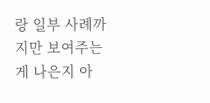랑 일부 사례까지만 보여주는 게 나은지 아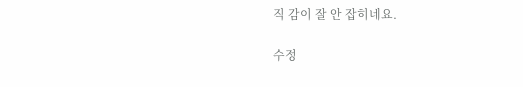직 감이 잘 안 잡히네요.

수정